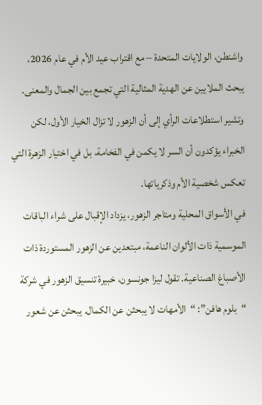واشنطن، الولايات المتحدة – مع اقتراب عيد الأم في عام 2026، يبحث الملايين عن الهدية المثالية التي تجمع بين الجمال والمعنى. وتشير استطلاعات الرأي إلى أن الزهور لا تزال الخيار الأول، لكن الخبراء يؤكدون أن السر لا يكمن في الفخامة، بل في اختيار الزهرة التي تعكس شخصية الأم وذكرياتها.
في الأسواق المحلية ومتاجر الزهور، يزداد الإقبال على شراء الباقات الموسمية ذات الألوان الناعمة، مبتعدين عن الزهور المستوردة ذات الأصباغ الصناعية. تقول ليزا جونسون، خبيرة تنسيق الزهور في شركة “بلوم هافن”: “الأمهات لا يبحثن عن الكمال. يبحثن عن شعور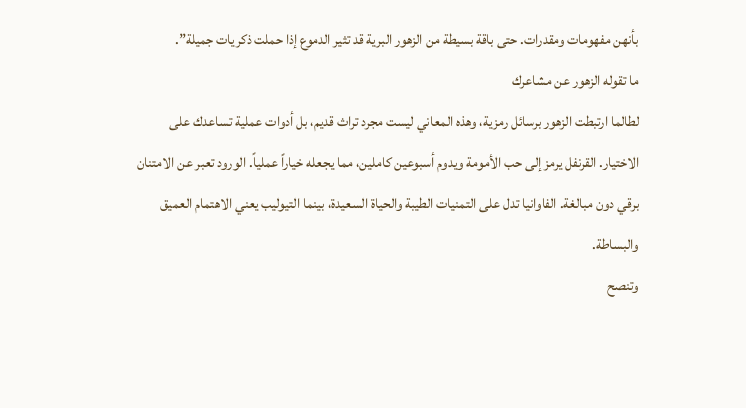بأنهن مفهومات ومقدرات. حتى باقة بسيطة من الزهور البرية قد تثير الدموع إذا حملت ذكريات جميلة”.
ما تقوله الزهور عن مشاعرك
لطالما ارتبطت الزهور برسائل رمزية، وهذه المعاني ليست مجرد تراث قديم، بل أدوات عملية تساعدك على الاختيار. القرنفل يرمز إلى حب الأمومة ويدوم أسبوعين كاملين، مما يجعله خياراً عملياً. الورود تعبر عن الامتنان برقي دون مبالغة. الفاوانيا تدل على التمنيات الطيبة والحياة السعيدة، بينما التيوليب يعني الاهتمام العميق والبساطة.
وتنصح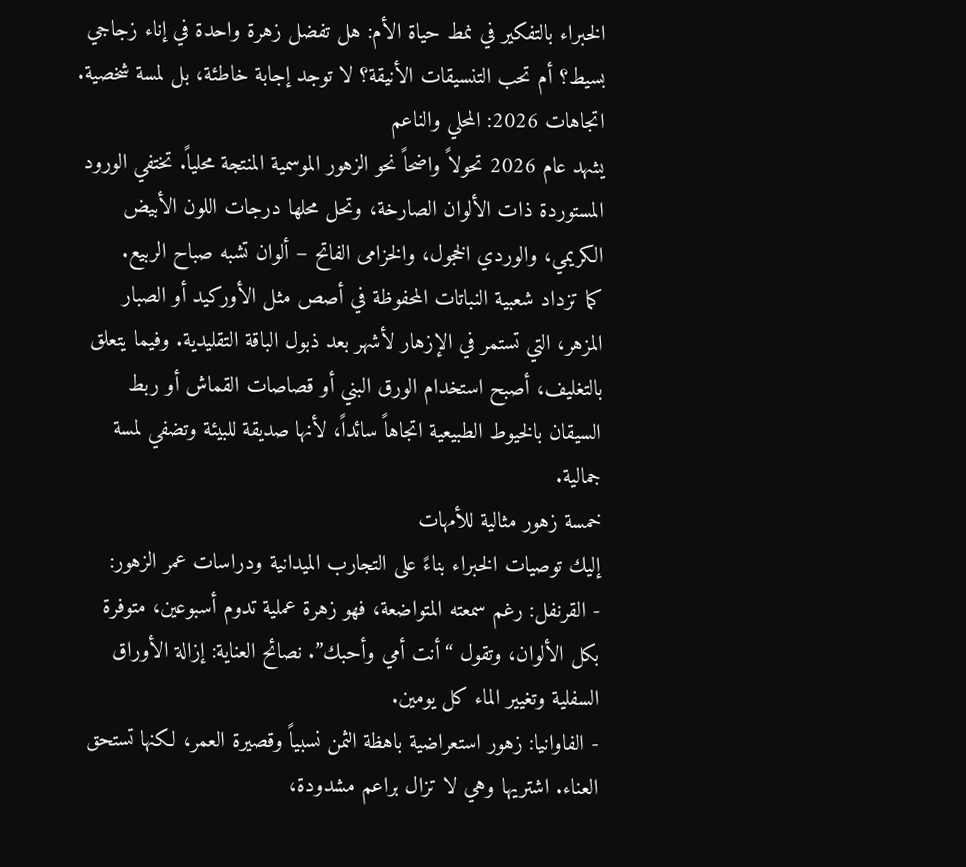الخبراء بالتفكير في نمط حياة الأم: هل تفضل زهرة واحدة في إناء زجاجي بسيط؟ أم تحب التنسيقات الأنيقة؟ لا توجد إجابة خاطئة، بل لمسة شخصية.
اتجاهات 2026: المحلي والناعم
يشهد عام 2026 تحولاً واضحاً نحو الزهور الموسمية المنتجة محلياً. تختفي الورود المستوردة ذات الألوان الصارخة، وتحل محلها درجات اللون الأبيض الكريمي، والوردي الخجول، والخزامى الفاتح – ألوان تشبه صباح الربيع.
كما تزداد شعبية النباتات المحفوظة في أصص مثل الأوركيد أو الصبار المزهر، التي تستمر في الإزهار لأشهر بعد ذبول الباقة التقليدية. وفيما يتعلق بالتغليف، أصبح استخدام الورق البني أو قصاصات القماش أو ربط السيقان بالخيوط الطبيعية اتجاهاً سائداً، لأنها صديقة للبيئة وتضفي لمسة جمالية.
خمسة زهور مثالية للأمهات
إليك توصيات الخبراء بناءً على التجارب الميدانية ودراسات عمر الزهور:
- القرنفل: رغم سمعته المتواضعة، فهو زهرة عملية تدوم أسبوعين، متوفرة بكل الألوان، وتقول “أنت أمي وأحبك”. نصائح العناية: إزالة الأوراق السفلية وتغيير الماء كل يومين.
- الفاوانيا: زهور استعراضية باهظة الثمن نسبياً وقصيرة العمر، لكنها تستحق العناء. اشتريها وهي لا تزال براعم مشدودة،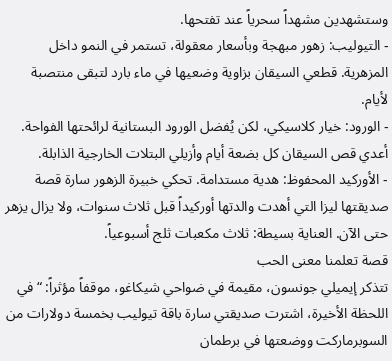وستشهدين مشهداً سحرياً عند تفتحها.
- التيوليب: زهور مبهجة وبأسعار معقولة، تستمر في النمو داخل المزهرية. قطعي السيقان بزاوية وضعيها في ماء بارد لتبقى منتصبة لأيام.
- الورود: خيار كلاسيكي، لكن يُفضل الورود البستانية لرائحتها الفواحة. أعدي قص السيقان كل بضعة أيام وأزيلي البتلات الخارجية الذابلة.
- الأوركيد المحفوظ: هدية مستدامة. تحكي خبيرة الزهور سارة قصة صديقتها ليزا التي أهدت والدتها أوركيداً قبل ثلاث سنوات، ولا يزال يزهر حتى الآن. العناية بسيطة: ثلاث مكعبات ثلج أسبوعياً.
قصة تعلمنا معنى الحب
تتذكر إيميلي جونسون، مقيمة في ضواحي شيكاغو، موقفاً مؤثراً: “في اللحظة الأخيرة، اشترت صديقتي سارة باقة تيوليب بخمسة دولارات من السوبرماركت ووضعتها في برطمان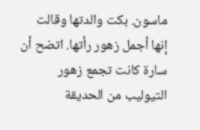ماسون. بكت والدتها وقالت إنها أجمل زهور رأتها. اتضح أن سارة كانت تجمع زهور التيوليب من الحديقة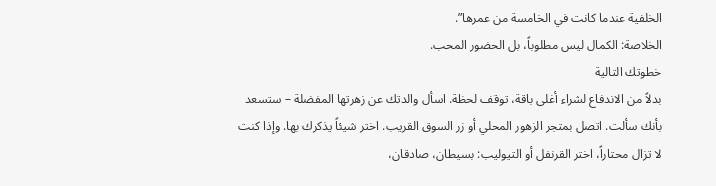الخلفية عندما كانت في الخامسة من عمرها”.
الخلاصة: الكمال ليس مطلوباً، بل الحضور المحب.
خطوتك التالية
بدلاً من الاندفاع لشراء أغلى باقة، توقف لحظة. اسأل والدتك عن زهرتها المفضلة – ستسعد بأنك سألت. اتصل بمتجر الزهور المحلي أو زر السوق القريب. اختر شيئاً يذكرك بها. وإذا كنت لا تزال محتاراً، اختر القرنفل أو التيوليب: بسيطان، صادقان،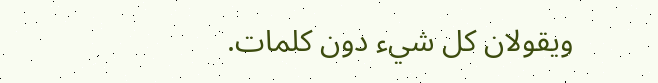ويقولان كل شيء دون كلمات.